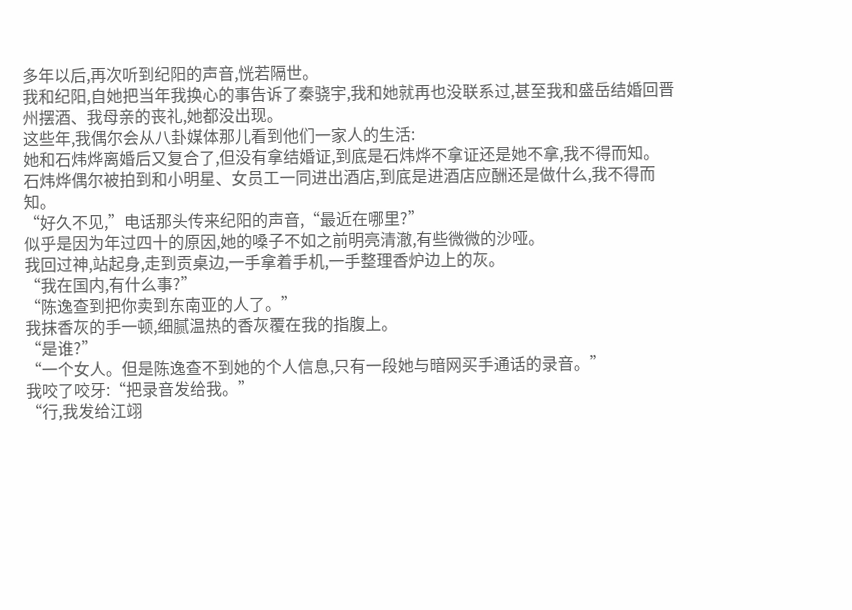多年以后,再次听到纪阳的声音,恍若隔世。
我和纪阳,自她把当年我换心的事告诉了秦骁宇,我和她就再也没联系过,甚至我和盛岳结婚回晋州摆酒、我母亲的丧礼,她都没出现。
这些年,我偶尔会从八卦媒体那儿看到他们一家人的生活:
她和石炜烨离婚后又复合了,但没有拿结婚证,到底是石炜烨不拿证还是她不拿,我不得而知。
石炜烨偶尔被拍到和小明星、女员工一同进出酒店,到底是进酒店应酬还是做什么,我不得而知。
“好久不见,”电话那头传来纪阳的声音,“最近在哪里?”
似乎是因为年过四十的原因,她的嗓子不如之前明亮清澈,有些微微的沙哑。
我回过神,站起身,走到贡桌边,一手拿着手机,一手整理香炉边上的灰。
“我在国内,有什么事?”
“陈逸查到把你卖到东南亚的人了。”
我抹香灰的手一顿,细腻温热的香灰覆在我的指腹上。
“是谁?”
“一个女人。但是陈逸查不到她的个人信息,只有一段她与暗网买手通话的录音。”
我咬了咬牙:“把录音发给我。”
“行,我发给江翊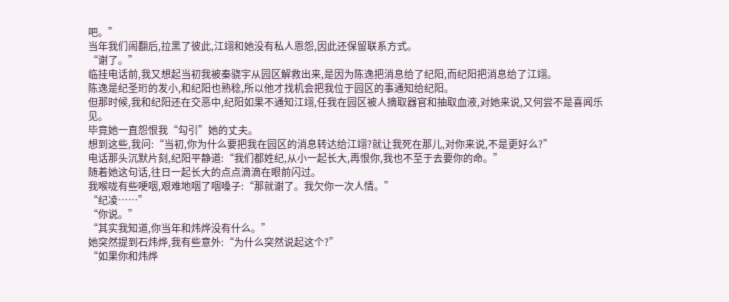吧。”
当年我们闹翻后,拉黑了彼此,江翊和她没有私人恩怨,因此还保留联系方式。
“谢了。”
临挂电话前,我又想起当初我被秦骁宇从园区解救出来,是因为陈逸把消息给了纪阳,而纪阳把消息给了江翊。
陈逸是纪圣珩的发小,和纪阳也熟稔,所以他才找机会把我位于园区的事通知给纪阳。
但那时候,我和纪阳还在交恶中,纪阳如果不通知江翊,任我在园区被人摘取器官和抽取血液,对她来说,又何尝不是喜闻乐见。
毕竟她一直怨恨我“勾引”她的丈夫。
想到这些,我问:“当初,你为什么要把我在园区的消息转达给江翊?就让我死在那儿,对你来说,不是更好么?”
电话那头沉默片刻,纪阳平静道:“我们都姓纪,从小一起长大,再恨你,我也不至于去要你的命。”
随着她这句话,往日一起长大的点点滴滴在眼前闪过。
我喉咙有些哽咽,艰难地咽了咽嗓子:“那就谢了。我欠你一次人情。”
“纪凌……”
“你说。”
“其实我知道,你当年和炜烨没有什么。”
她突然提到石炜烨,我有些意外:“为什么突然说起这个?”
“如果你和炜烨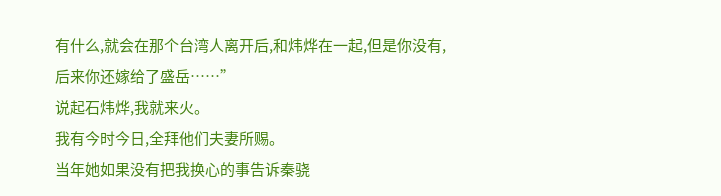有什么,就会在那个台湾人离开后,和炜烨在一起,但是你没有,后来你还嫁给了盛岳……”
说起石炜烨,我就来火。
我有今时今日,全拜他们夫妻所赐。
当年她如果没有把我换心的事告诉秦骁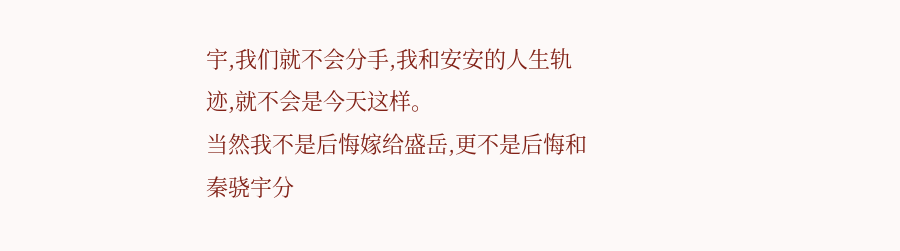宇,我们就不会分手,我和安安的人生轨迹,就不会是今天这样。
当然我不是后悔嫁给盛岳,更不是后悔和秦骁宇分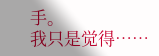手。
我只是觉得……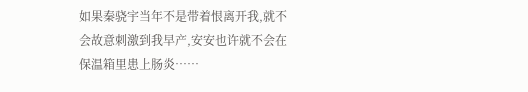如果秦骁宇当年不是带着恨离开我,就不会故意刺激到我早产,安安也许就不会在保温箱里患上肠炎……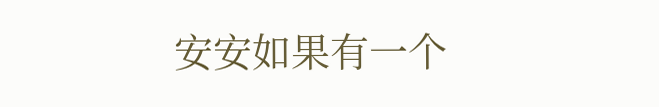安安如果有一个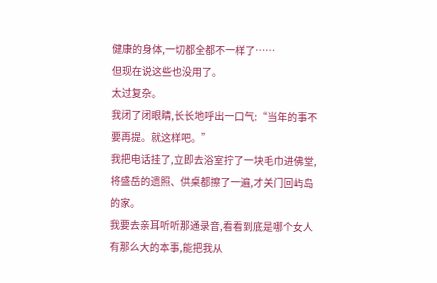健康的身体,一切都全都不一样了……
但现在说这些也没用了。
太过复杂。
我闭了闭眼睛,长长地呼出一口气:“当年的事不要再提。就这样吧。”
我把电话挂了,立即去浴室拧了一块毛巾进佛堂,将盛岳的遗照、供桌都擦了一遍,才关门回屿岛的家。
我要去亲耳听听那通录音,看看到底是哪个女人有那么大的本事,能把我从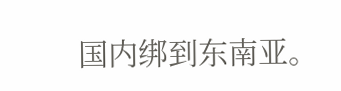国内绑到东南亚。